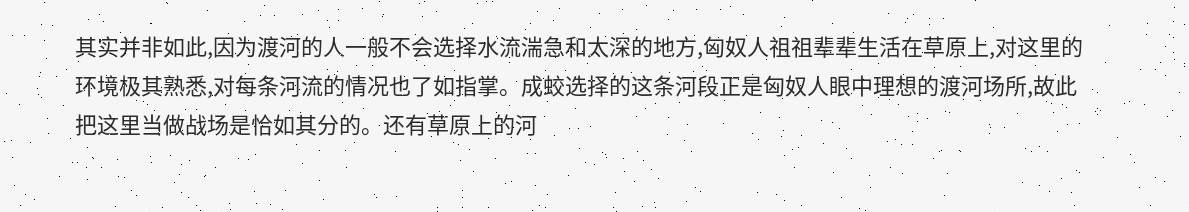其实并非如此,因为渡河的人一般不会选择水流湍急和太深的地方,匈奴人祖祖辈辈生活在草原上,对这里的环境极其熟悉,对每条河流的情况也了如指掌。成蛟选择的这条河段正是匈奴人眼中理想的渡河场所,故此把这里当做战场是恰如其分的。还有草原上的河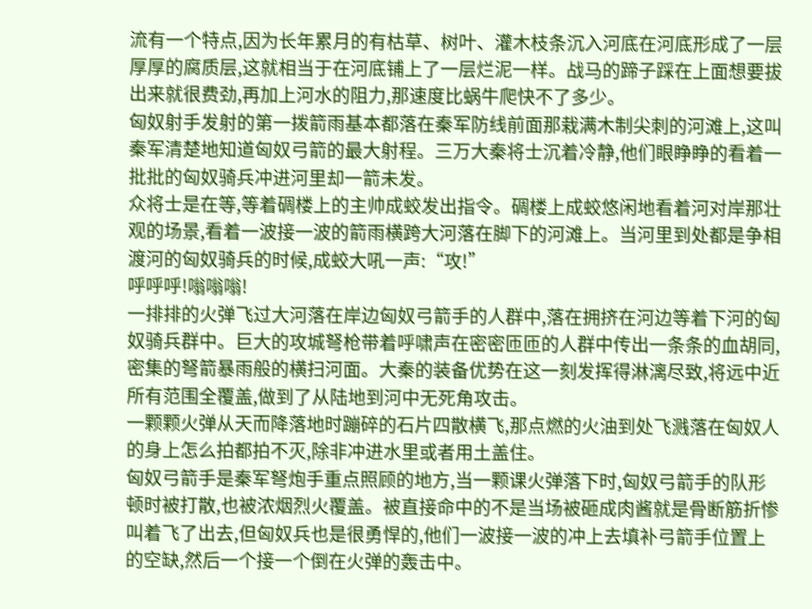流有一个特点,因为长年累月的有枯草、树叶、灌木枝条沉入河底在河底形成了一层厚厚的腐质层,这就相当于在河底铺上了一层烂泥一样。战马的蹄子踩在上面想要拔出来就很费劲,再加上河水的阻力,那速度比蜗牛爬快不了多少。
匈奴射手发射的第一拨箭雨基本都落在秦军防线前面那栽满木制尖刺的河滩上,这叫秦军清楚地知道匈奴弓箭的最大射程。三万大秦将士沉着冷静,他们眼睁睁的看着一批批的匈奴骑兵冲进河里却一箭未发。
众将士是在等,等着碉楼上的主帅成蛟发出指令。碉楼上成蛟悠闲地看着河对岸那壮观的场景,看着一波接一波的箭雨横跨大河落在脚下的河滩上。当河里到处都是争相渡河的匈奴骑兵的时候,成蛟大吼一声:“攻!”
呼呼呼!嗡嗡嗡!
一排排的火弹飞过大河落在岸边匈奴弓箭手的人群中,落在拥挤在河边等着下河的匈奴骑兵群中。巨大的攻城弩枪带着呼啸声在密密匝匝的人群中传出一条条的血胡同,密集的弩箭暴雨般的横扫河面。大秦的装备优势在这一刻发挥得淋漓尽致,将远中近所有范围全覆盖,做到了从陆地到河中无死角攻击。
一颗颗火弹从天而降落地时蹦碎的石片四散横飞,那点燃的火油到处飞溅落在匈奴人的身上怎么拍都拍不灭,除非冲进水里或者用土盖住。
匈奴弓箭手是秦军弩炮手重点照顾的地方,当一颗课火弹落下时,匈奴弓箭手的队形顿时被打散,也被浓烟烈火覆盖。被直接命中的不是当场被砸成肉酱就是骨断筋折惨叫着飞了出去,但匈奴兵也是很勇悍的,他们一波接一波的冲上去填补弓箭手位置上的空缺,然后一个接一个倒在火弹的轰击中。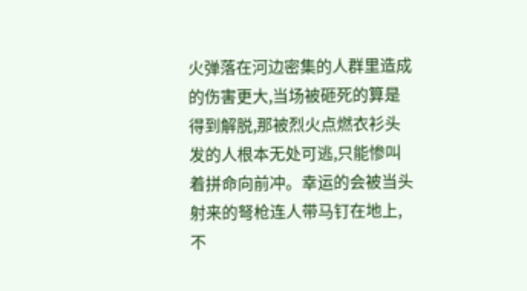火弹落在河边密集的人群里造成的伤害更大,当场被砸死的算是得到解脱,那被烈火点燃衣衫头发的人根本无处可逃,只能惨叫着拼命向前冲。幸运的会被当头射来的弩枪连人带马钉在地上,不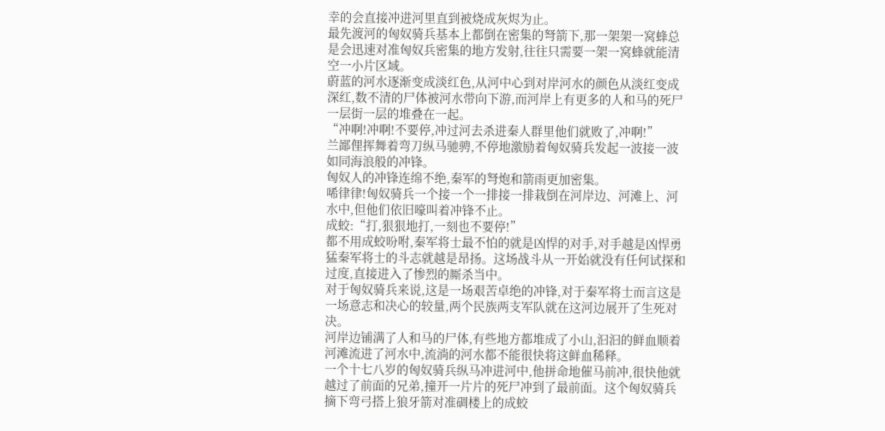幸的会直接冲进河里直到被烧成灰烬为止。
最先渡河的匈奴骑兵基本上都倒在密集的弩箭下,那一架架一窝蜂总是会迅速对准匈奴兵密集的地方发射,往往只需要一架一窝蜂就能清空一小片区域。
蔚蓝的河水逐渐变成淡红色,从河中心到对岸河水的颜色从淡红变成深红,数不清的尸体被河水带向下游,而河岸上有更多的人和马的死尸一层街一层的堆叠在一起。
“冲啊!冲啊!不要停,冲过河去杀进秦人群里他们就败了,冲啊!”
兰鄙俚挥舞着弯刀纵马驰骋,不停地激励着匈奴骑兵发起一波接一波如同海浪般的冲锋。
匈奴人的冲锋连绵不绝,秦军的弩炮和箭雨更加密集。
唏律律!匈奴骑兵一个接一个一排接一排栽倒在河岸边、河滩上、河水中,但他们依旧嚎叫着冲锋不止。
成蛟:“打,狠狠地打,一刻也不要停!”
都不用成蛟吩咐,秦军将士最不怕的就是凶悍的对手,对手越是凶悍勇猛秦军将士的斗志就越是昂扬。这场战斗从一开始就没有任何试探和过度,直接进入了惨烈的厮杀当中。
对于匈奴骑兵来说,这是一场艰苦卓绝的冲锋,对于秦军将士而言这是一场意志和决心的较量,两个民族两支军队就在这河边展开了生死对决。
河岸边铺满了人和马的尸体,有些地方都堆成了小山,汩汩的鲜血顺着河滩流进了河水中,流淌的河水都不能很快将这鲜血稀释。
一个十七八岁的匈奴骑兵纵马冲进河中,他拼命地催马前冲,很快他就越过了前面的兄弟,撞开一片片的死尸冲到了最前面。这个匈奴骑兵摘下弯弓搭上狼牙箭对准碉楼上的成蛟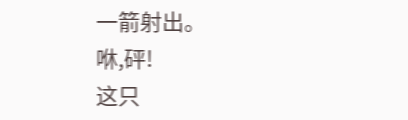一箭射出。
咻,砰!
这只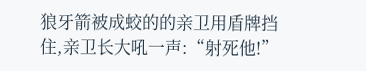狼牙箭被成蛟的的亲卫用盾牌挡住,亲卫长大吼一声:“射死他!”